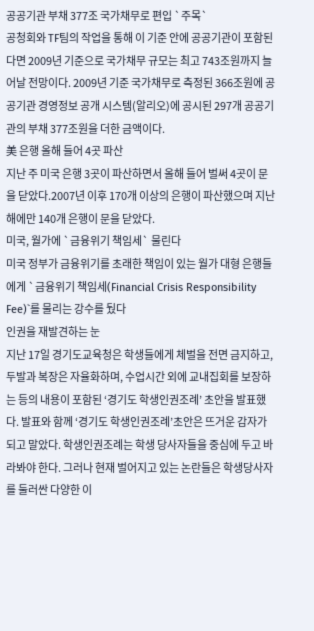공공기관 부채 377조 국가채무로 편입 `주목`
공청회와 TF팀의 작업을 통해 이 기준 안에 공공기관이 포함된다면 2009년 기준으로 국가채무 규모는 최고 743조원까지 늘어날 전망이다. 2009년 기준 국가채무로 측정된 366조원에 공공기관 경영정보 공개 시스템(알리오)에 공시된 297개 공공기관의 부채 377조원을 더한 금액이다.
美 은행 올해 들어 4곳 파산
지난 주 미국 은행 3곳이 파산하면서 올해 들어 벌써 4곳이 문을 닫았다.2007년 이후 170개 이상의 은행이 파산했으며 지난 해에만 140개 은행이 문을 닫았다.
미국, 월가에 `금융위기 책임세` 물린다
미국 정부가 금융위기를 초래한 책임이 있는 월가 대형 은행들에게 `금융위기 책임세(Financial Crisis Responsibility Fee)`를 물리는 강수를 뒀다
인권을 재발견하는 눈
지난 17일 경기도교육청은 학생들에게 체벌을 전면 금지하고, 두발과 복장은 자율화하며, 수업시간 외에 교내집회를 보장하는 등의 내용이 포함된 ‘경기도 학생인권조례’ 초안을 발표했다. 발표와 함께 ‘경기도 학생인권조례’초안은 뜨거운 감자가 되고 말았다. 학생인권조례는 학생 당사자들을 중심에 두고 바라봐야 한다. 그러나 현재 벌어지고 있는 논란들은 학생당사자를 둘러싼 다양한 이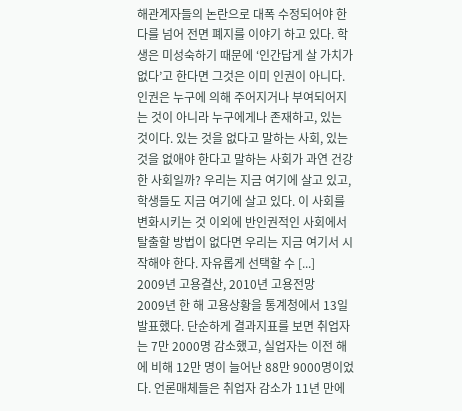해관계자들의 논란으로 대폭 수정되어야 한다를 넘어 전면 폐지를 이야기 하고 있다. 학생은 미성숙하기 때문에 ‘인간답게 살 가치가 없다’고 한다면 그것은 이미 인권이 아니다. 인권은 누구에 의해 주어지거나 부여되어지는 것이 아니라 누구에게나 존재하고, 있는 것이다. 있는 것을 없다고 말하는 사회, 있는 것을 없애야 한다고 말하는 사회가 과연 건강한 사회일까? 우리는 지금 여기에 살고 있고, 학생들도 지금 여기에 살고 있다. 이 사회를 변화시키는 것 이외에 반인권적인 사회에서 탈출할 방법이 없다면 우리는 지금 여기서 시작해야 한다. 자유롭게 선택할 수 [...]
2009년 고용결산, 2010년 고용전망
2009년 한 해 고용상황을 통계청에서 13일 발표했다. 단순하게 결과지표를 보면 취업자는 7만 2000명 감소했고, 실업자는 이전 해에 비해 12만 명이 늘어난 88만 9000명이었다. 언론매체들은 취업자 감소가 11년 만에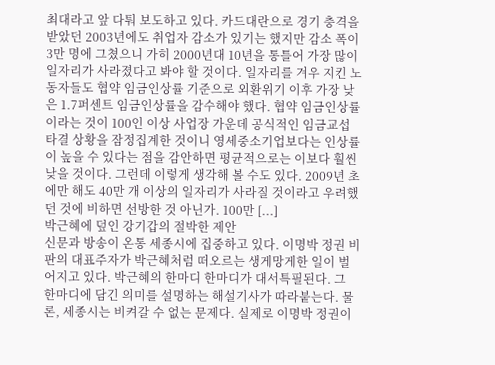최대라고 앞 다퉈 보도하고 있다. 카드대란으로 경기 충격을 받았던 2003년에도 취업자 감소가 있기는 했지만 감소 폭이 3만 명에 그쳤으니 가히 2000년대 10년을 통틀어 가장 많이 일자리가 사라졌다고 봐야 할 것이다. 일자리를 겨우 지킨 노동자들도 협약 임금인상률 기준으로 외환위기 이후 가장 낮은 1.7퍼센트 임금인상률을 감수해야 했다. 협약 임금인상률이라는 것이 100인 이상 사업장 가운데 공식적인 임금교섭 타결 상황을 잠정집계한 것이니 영세중소기업보다는 인상률이 높을 수 있다는 점을 감안하면 평균적으로는 이보다 훨씬 낮을 것이다. 그런데 이렇게 생각해 볼 수도 있다. 2009년 초에만 해도 40만 개 이상의 일자리가 사라질 것이라고 우려했던 것에 비하면 선방한 것 아닌가. 100만 [...]
박근혜에 덮인 강기갑의 절박한 제안
신문과 방송이 온통 세종시에 집중하고 있다. 이명박 정권 비판의 대표주자가 박근혜처럼 떠오르는 생게망게한 일이 벌어지고 있다. 박근혜의 한마디 한마디가 대서특필된다. 그 한마디에 담긴 의미를 설명하는 해설기사가 따라붙는다. 물론, 세종시는 비켜갈 수 없는 문제다. 실제로 이명박 정권이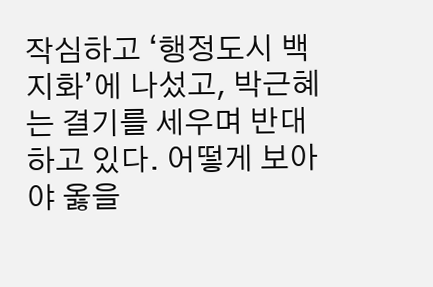작심하고 ‘행정도시 백지화’에 나섰고, 박근혜는 결기를 세우며 반대하고 있다. 어떻게 보아야 옳을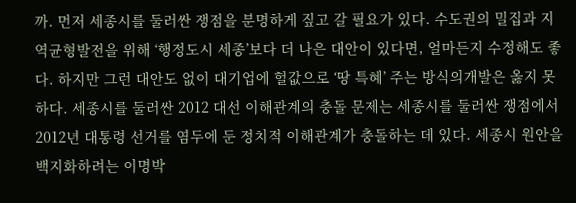까. 먼저 세종시를 둘러싼 쟁점을 분명하게 짚고 갈 필요가 있다. 수도권의 밀집과 지역균형발전을 위해 ‘행정도시 세종’보다 더 나은 대안이 있다면, 얼마든지 수정해도 좋다. 하지만 그런 대안도 없이 대기업에 헐값으로 ‘땅 특혜’ 주는 방식의개발은 옳지 못하다. 세종시를 둘러싼 2012 대선 이해관계의 충돌 문제는 세종시를 둘러싼 쟁점에서 2012년 대통령 선거를 염두에 둔 정치적 이해관계가 충돌하는 데 있다. 세종시 원안을 백지화하려는 이명박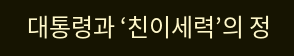대통령과 ‘친이세력’의 정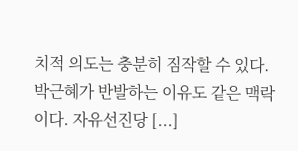치적 의도는 충분히 짐작할 수 있다. 박근혜가 반발하는 이유도 같은 맥락이다. 자유선진당 [...]